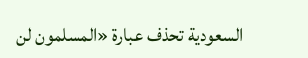السعودية تحذف عبارة «المسلمون لن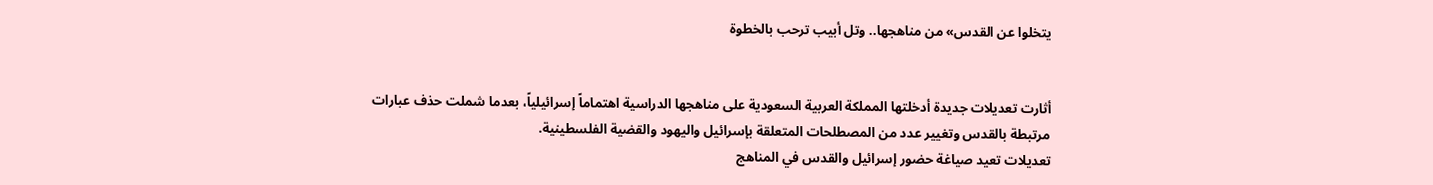يتخلوا عن القدس» من مناهجها.. وتل أبيب ترحب بالخطوة


أثارت تعديلات جديدة أدخلتها المملكة العربية السعودية على مناهجها الدراسية اهتماماً إسرائيلياً، بعدما شملت حذف عبارات مرتبطة بالقدس وتغيير عدد من المصطلحات المتعلقة بإسرائيل واليهود والقضية الفلسطينية.
تعديلات تعيد صياغة حضور إسرائيل والقدس في المناهج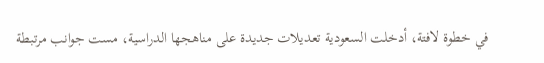في خطوة لافتة، أدخلت السعودية تعديلات جديدة على مناهجها الدراسية، مست جوانب مرتبطة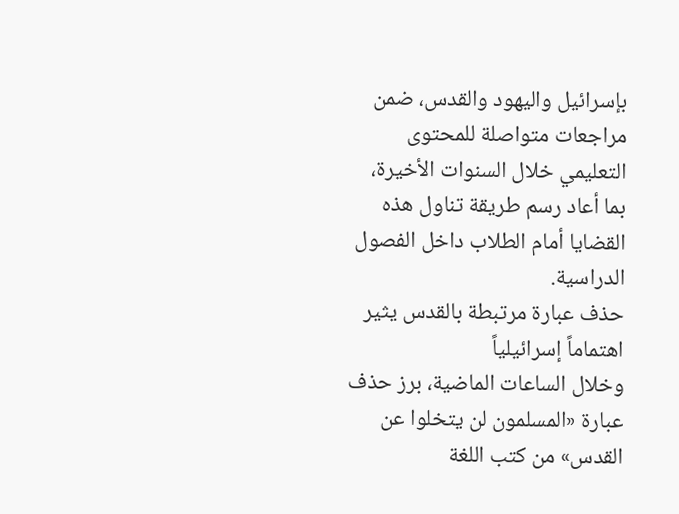بإسرائيل واليهود والقدس، ضمن مراجعات متواصلة للمحتوى التعليمي خلال السنوات الأخيرة، بما أعاد رسم طريقة تناول هذه القضايا أمام الطلاب داخل الفصول الدراسية.
حذف عبارة مرتبطة بالقدس يثير اهتماماً إسرائيلياً
وخلال الساعات الماضية، برز حذف عبارة «المسلمون لن يتخلوا عن القدس» من كتب اللغة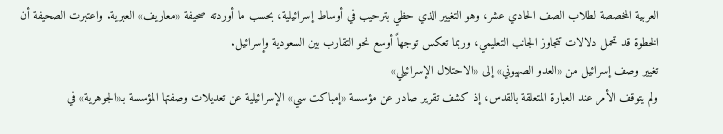العربية المخصصة لطلاب الصف الحادي عشر، وهو التغيير الذي حظي بترحيب في أوساط إسرائيلية، بحسب ما أوردته صحيفة «معاريف» العبرية. واعتبرت الصحيفة أن الخطوة قد تحمل دلالات تتجاوز الجانب التعليمي، وربما تعكس توجهاً أوسع نحو التقارب بين السعودية وإسرائيل.
تغيير وصف إسرائيل من «العدو الصهيوني» إلى «الاحتلال الإسرائيلي»
ولم يتوقف الأمر عند العبارة المتعلقة بالقدس، إذ كشف تقرير صادر عن مؤسسة «إمباكت سي» الإسرائيلية عن تعديلات وصفتها المؤسسة بـ«الجوهرية» في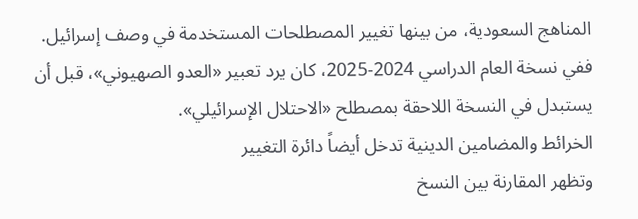المناهج السعودية، من بينها تغيير المصطلحات المستخدمة في وصف إسرائيل. ففي نسخة العام الدراسي 2024-2025، كان يرد تعبير «العدو الصهيوني»، قبل أن يستبدل في النسخة اللاحقة بمصطلح «الاحتلال الإسرائيلي».
الخرائط والمضامين الدينية تدخل أيضاً دائرة التغيير
وتظهر المقارنة بين النسخ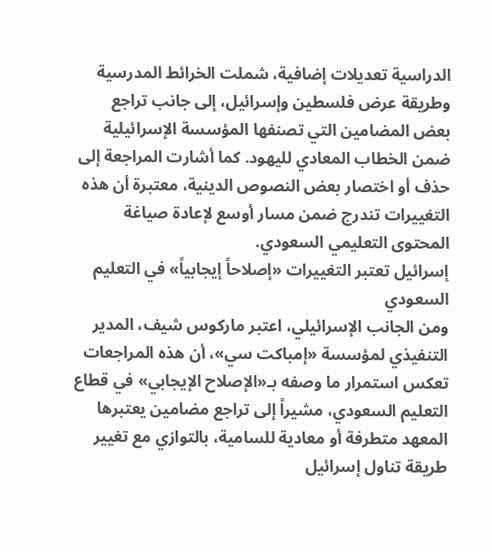الدراسية تعديلات إضافية، شملت الخرائط المدرسية وطريقة عرض فلسطين وإسرائيل، إلى جانب تراجع بعض المضامين التي تصنفها المؤسسة الإسرائيلية ضمن الخطاب المعادي لليهود. كما أشارت المراجعة إلى حذف أو اختصار بعض النصوص الدينية، معتبرة أن هذه التغييرات تندرج ضمن مسار أوسع لإعادة صياغة المحتوى التعليمي السعودي.
إسرائيل تعتبر التغييرات «إصلاحاً إيجابياً» في التعليم السعودي
ومن الجانب الإسرائيلي، اعتبر ماركوس شيف، المدير التنفيذي لمؤسسة «إمباكت سي»، أن هذه المراجعات تعكس استمرار ما وصفه بـ«الإصلاح الإيجابي» في قطاع التعليم السعودي، مشيراً إلى تراجع مضامين يعتبرها المعهد متطرفة أو معادية للسامية، بالتوازي مع تغيير طريقة تناول إسرائيل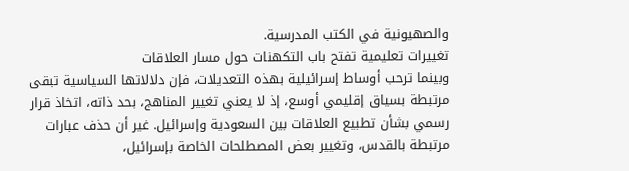والصهيونية في الكتب المدرسية.
تغييرات تعليمية تفتح باب التكهنات حول مسار العلاقات
وبينما ترحب أوساط إسرائيلية بهذه التعديلات، فإن دلالاتها السياسية تبقى مرتبطة بسياق إقليمي أوسع، إذ لا يعني تغيير المناهج، بحد ذاته، اتخاذ قرار رسمي بشأن تطبيع العلاقات بين السعودية وإسرائيل. غير أن حذف عبارات مرتبطة بالقدس، وتغيير بعض المصطلحات الخاصة بإسرائيل،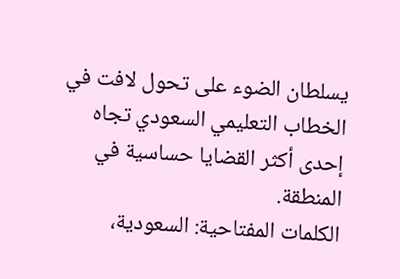يسلطان الضوء على تحول لافت في الخطاب التعليمي السعودي تجاه إحدى أكثر القضايا حساسية في المنطقة.
الكلمات المفتاحية: السعودية،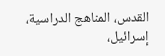القدس، المناهج الدراسية، إسرائيل،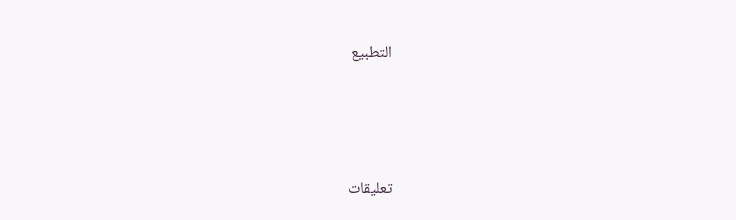التطبيع





تعليقات